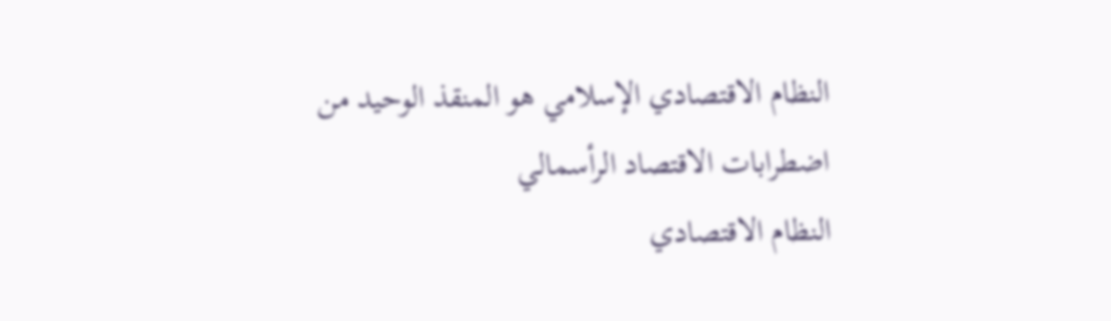النظام الاقتصادي الإسلامي هو المنقذ الوحيد من اضطرابات الاقتصاد الرأسمالي
النظام الاقتصادي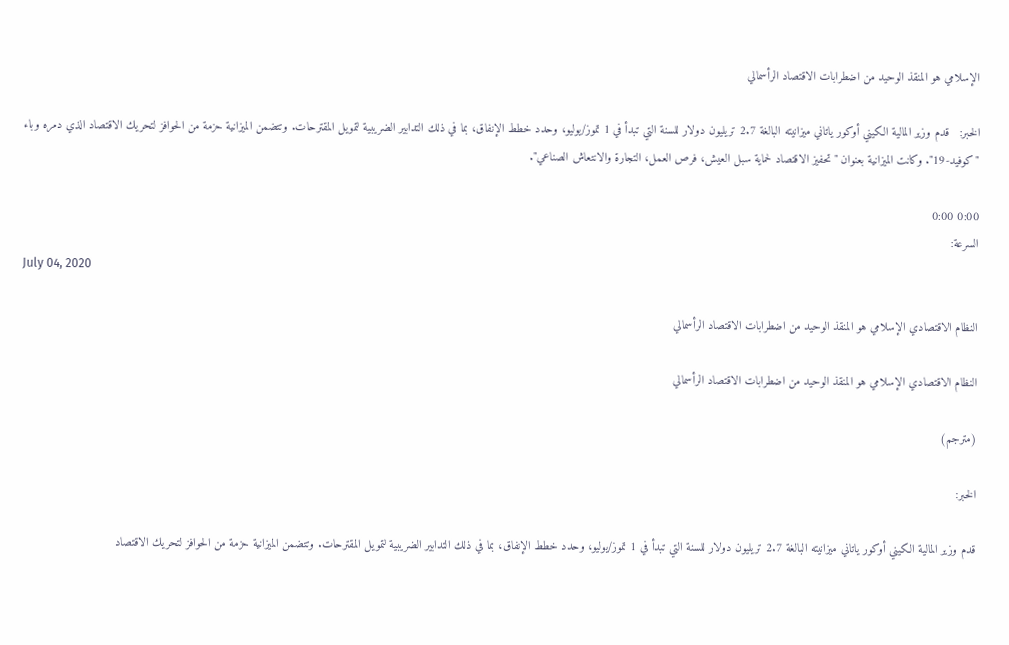الإسلامي هو المنقذ الوحيد من اضطرابات الاقتصاد الرأسمالي

الخبر:   قدم وزير المالية الكيني أوكور ياتاني ميزانيته البالغة 2.7 تريليون دولار للسنة التي تبدأ في 1 تموز/يوليو، وحدد خطط الإنفاق، بما في ذلك التدابير الضريبية لتمويل المقترحات. وتتضمن الميزانية حزمة من الحوافز لتحريك الاقتصاد الذي دمره وباء "كوفيد-19". وكانت الميزانية بعنوان "تحفيز الاقتصاد لحماية سبل العيش، فرص العمل، التجارة والانتعاش الصناعي".

0:00 0:00
السرعة:
July 04, 2020

النظام الاقتصادي الإسلامي هو المنقذ الوحيد من اضطرابات الاقتصاد الرأسمالي

النظام الاقتصادي الإسلامي هو المنقذ الوحيد من اضطرابات الاقتصاد الرأسمالي

(مترجم)

الخبر:

قدم وزير المالية الكيني أوكور ياتاني ميزانيته البالغة 2.7 تريليون دولار للسنة التي تبدأ في 1 تموز/يوليو، وحدد خطط الإنفاق، بما في ذلك التدابير الضريبية لتمويل المقترحات. وتتضمن الميزانية حزمة من الحوافز لتحريك الاقتصاد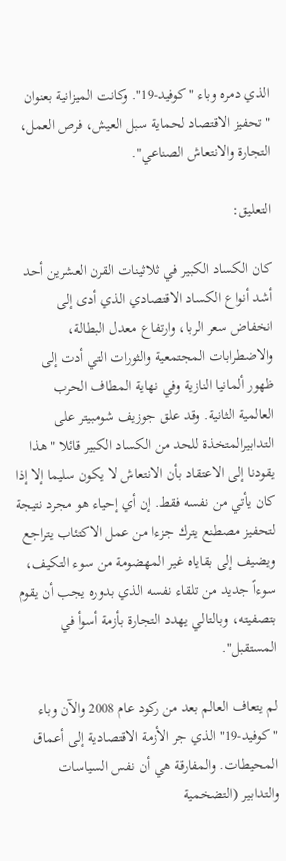الذي دمره وباء "كوفيد-19". وكانت الميزانية بعنوان "تحفيز الاقتصاد لحماية سبل العيش، فرص العمل، التجارة والانتعاش الصناعي".

التعليق:

كان الكساد الكبير في ثلاثينات القرن العشرين أحد أشد أنواع الكساد الاقتصادي الذي أدى إلى انخفاض سعر الربا، وارتفاع معدل البطالة، والاضطرابات المجتمعية والثورات التي أدت إلى ظهور ألمانيا النازية وفي نهاية المطاف الحرب العالمية الثانية. وقد علق جوزيف شومبيتر على التدابيرالمتخذة للحد من الكساد الكبير قائلا "هذا يقودنا إلى الاعتقاد بأن الانتعاش لا يكون سليما إلا إذا كان يأتي من نفسه فقط. إن أي إحياء هو مجرد نتيجة لتحفيز مصطنع يترك جزءا من عمل الاكتئاب يتراجع ويضيف إلى بقاياه غير المهضومة من سوء التكيف، سوءاً جديد من تلقاء نفسه الذي بدوره يجب أن يقوم بتصفيته، وبالتالي يهدد التجارة بأزمة أسوأ في المستقبل".

لم يتعاف العالم بعد من ركود عام 2008 والآن وباء "كوفيد-19" الذي جر الأزمة الاقتصادية إلى أعماق المحيطات. والمفارقة هي أن نفس السياسات والتدابير (التضخمية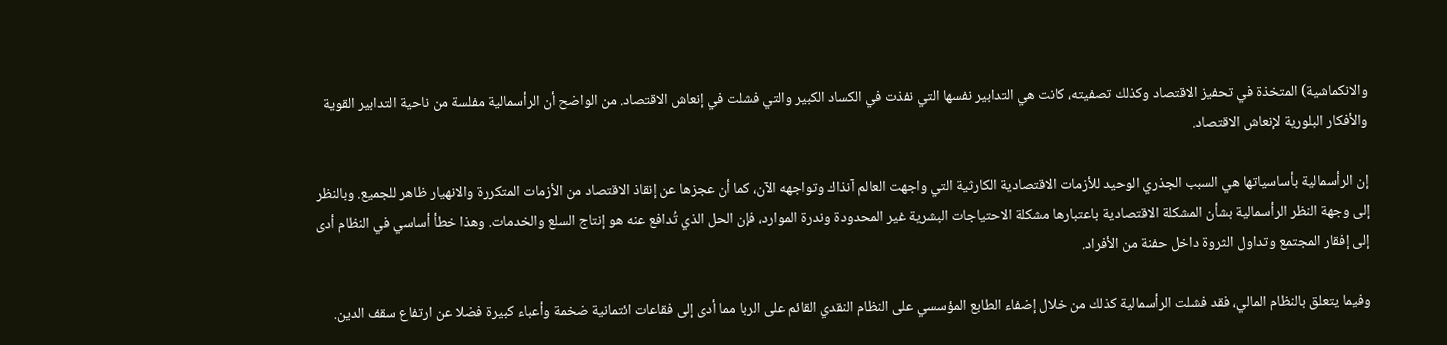والانكماشية) المتخذة في تحفيز الاقتصاد وكذلك تصفيته، كانت هي التدابير نفسها التي نفذت في الكساد الكبير والتي فشلت في إنعاش الاقتصاد. من الواضح أن الرأسمالية مفلسة من ناحية التدابير القوية والأفكار البلورية لإنعاش الاقتصاد.

إن الرأسمالية بأساسياتها هي السبب الجذري الوحيد للأزمات الاقتصادية الكارثية التي واجهت العالم آنذاك وتواجهه الآن، كما أن عجزها عن إنقاذ الاقتصاد من الأزمات المتكررة والانهيار ظاهر للجميع. وبالنظر إلى وجهة النظر الرأسمالية بشأن المشكلة الاقتصادية باعتبارها مشكلة الاحتياجات البشرية غير المحدودة وندرة الموارد، فإن الحل الذي تُدافع عنه هو إنتاج السلع والخدمات. وهذا خطأ أساسي في النظام أدى إلى إفقار المجتمع وتداول الثروة داخل حفنة من الأفراد.

وفيما يتعلق بالنظام المالي، فقد فشلت الرأسمالية كذلك من خلال إضفاء الطابع المؤسسي على النظام النقدي القائم على الربا مما أدى إلى فقاعات ائتمانية ضخمة وأعباء كبيرة فضلا عن ارتفاع سقف الدين.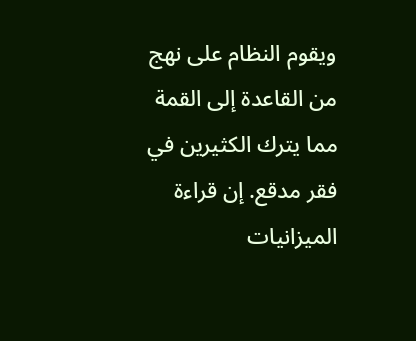ويقوم النظام على نهج من القاعدة إلى القمة مما يترك الكثيرين في فقر مدقع. إن قراءة الميزانيات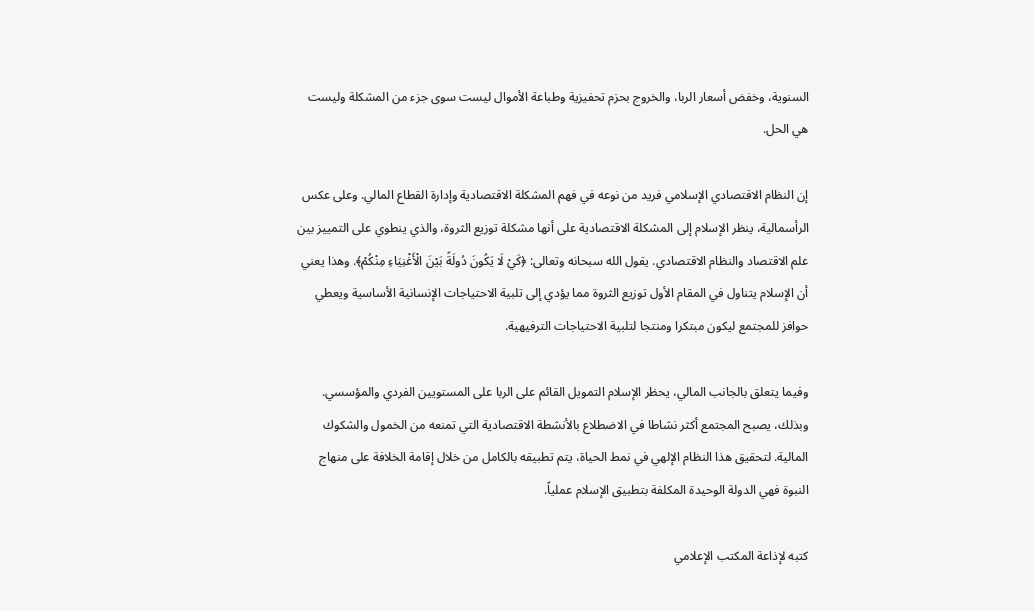السنوية، وخفض أسعار الربا، والخروج بحزم تحفيزية وطباعة الأموال ليست سوى جزء من المشكلة وليست هي الحل.

إن النظام الاقتصادي الإسلامي فريد من نوعه في فهم المشكلة الاقتصادية وإدارة القطاع المالي. وعلى عكس الرأسمالية، ينظر الإسلام إلى المشكلة الاقتصادية على أنها مشكلة توزيع الثروة، والذي ينطوي على التمييز بين علم الاقتصاد والنظام الاقتصادي. يقول الله سبحانه وتعالى: ﴿كَيْ لَا يَكُونَ دُولَةً بَيْنَ الْأَغْنِيَاءِ مِنْكُمْ﴾. وهذا يعني أن الإسلام يتناول في المقام الأول توزيع الثروة مما يؤدي إلى تلبية الاحتياجات الإنسانية الأساسية ويعطي حوافز للمجتمع ليكون مبتكرا ومنتجا لتلبية الاحتياجات الترفيهية.

وفيما يتعلق بالجانب المالي، يحظر الإسلام التمويل القائم على الربا على المستويين الفردي والمؤسسي. وبذلك، يصبح المجتمع أكثر نشاطا في الاضطلاع بالأنشطة الاقتصادية التي تمنعه من الخمول والشكوك المالية. لتحقيق هذا النظام الإلهي في نمط الحياة، يتم تطبيقه بالكامل من خلال إقامة الخلافة على منهاج النبوة فهي الدولة الوحيدة المكلفة بتطبيق الإسلام عملياً.

كتبه لإذاعة المكتب الإعلامي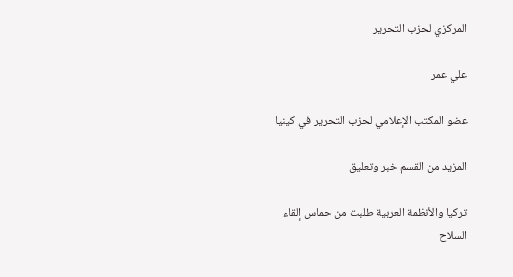المركزي لحزب التحرير

علي عمر

عضو المكتب الإعلامي لحزب التحرير في كينيا

المزيد من القسم خبر وتعليق

تركيا والأنظمة العربية طلبت من حماس إلقاء السلاح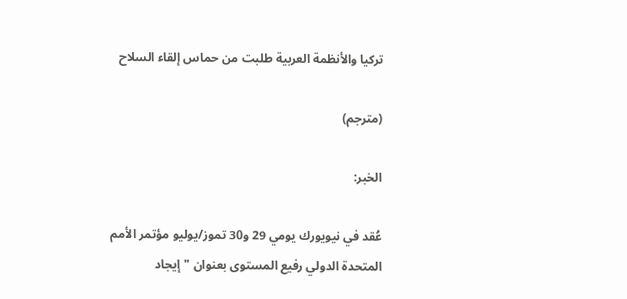تركيا والأنظمة العربية طلبت من حماس إلقاء السلاح

(مترجم)

الخبر:

عُقد في نيويورك يومي 29 و30 تموز/يوليو مؤتمر الأمم المتحدة الدولي رفيع المستوى بعنوان "إيجاد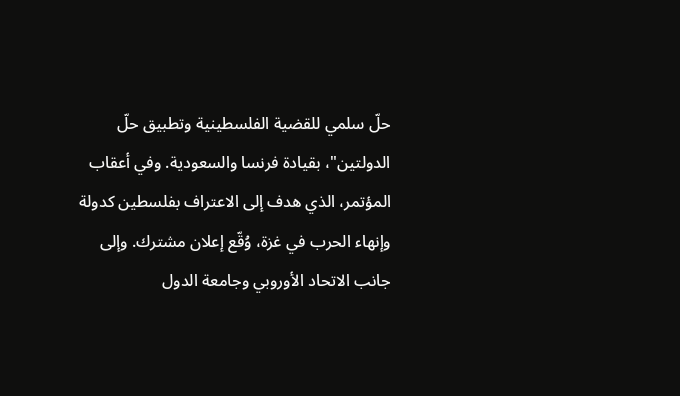حلّ سلمي للقضية الفلسطينية وتطبيق حلّ الدولتين"، بقيادة فرنسا والسعودية. وفي أعقاب المؤتمر، الذي هدف إلى الاعتراف بفلسطين كدولة وإنهاء الحرب في غزة، وُقّع إعلان مشترك. وإلى جانب الاتحاد الأوروبي وجامعة الدول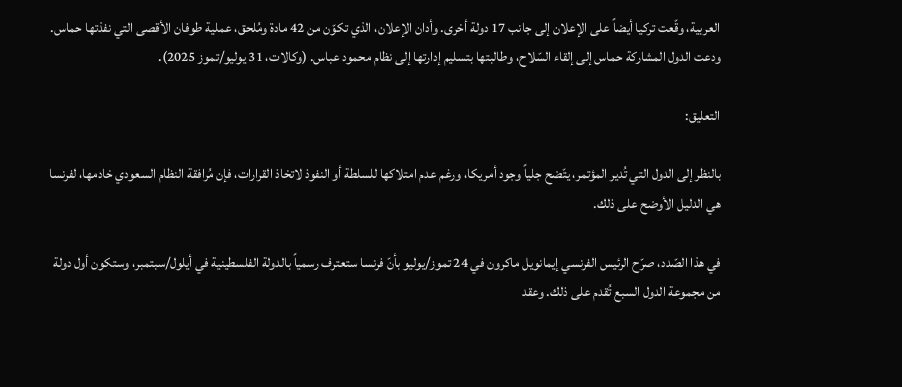العربية، وقّعت تركيا أيضاً على الإعلان إلى جانب 17 دولة أخرى. وأدان الإعلان، الذي تكوّن من 42 مادة ومُلحق، عملية طوفان الأقصى التي نفذتها حماس. ودعت الدول المشاركة حماس إلى إلقاء السّلاح، وطالبتها بتسليم إدارتها إلى نظام محمود عباس. (وكالات، 31 يوليو/تموز 2025).

التعليق:

بالنظر إلى الدول التي تُدير المؤتمر، يتّضح جلياً وجود أمريكا، ورغم عدم امتلاكها للسلطة أو النفوذ لاتخاذ القرارات، فإن مُرافقة النظام السعودي خادمها، لفرنسا هي الدليل الأوضح على ذلك.

في هذا الصّدد، صرّح الرئيس الفرنسي إيمانويل ماكرون في 24 تموز/يوليو بأنّ فرنسا ستعترف رسمياً بالدولة الفلسطينية في أيلول/سبتمبر، وستكون أول دولة من مجموعة الدول السبع تُقدم على ذلك. وعقد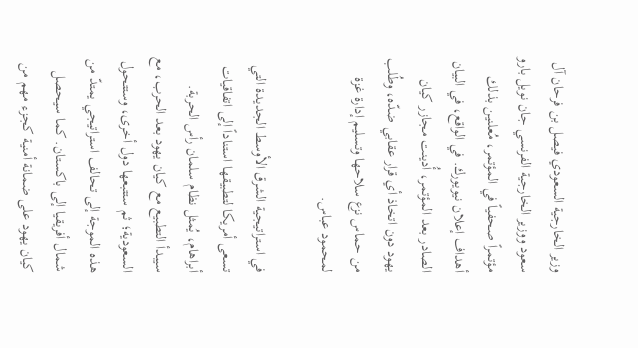وزير الخارجية السعودي فيصل بن فرحان آل سعود ووزير الخارجية الفرنسي جان نويل بارو مؤتمراً صحفياً في المؤتمر، مُعلنين بذلك أهداف إعلان نيويورك. في الواقع، في البيان الصادر بعد المؤتمر، أُدينت مجازر كيان يهود دون اتخاذ أي قرار عقابي ضدّه، وطُلب من حماس نزع سلاحها وتسليم إدارة غزة لمحمود عباس.

في استراتيجية الشرق الأوسط الجديدة التي تسعى أمريكا لتطبيقها استناداً إلى اتفاقيات أبراهام، يُمثل نظام سلمان رأس الحربة. سيبدأ التطبيع مع كيان يهود بعد الحرب، مع السعودية؛ ثم ستتبعها دول أخرى، وستتحول هذه الموجة إلى تحالف استراتيجي يمتدّ من شمال أفريقيا إلى باكستان. كما سيحصل كيان يهود على ضمانة أمنية كجزء مهم من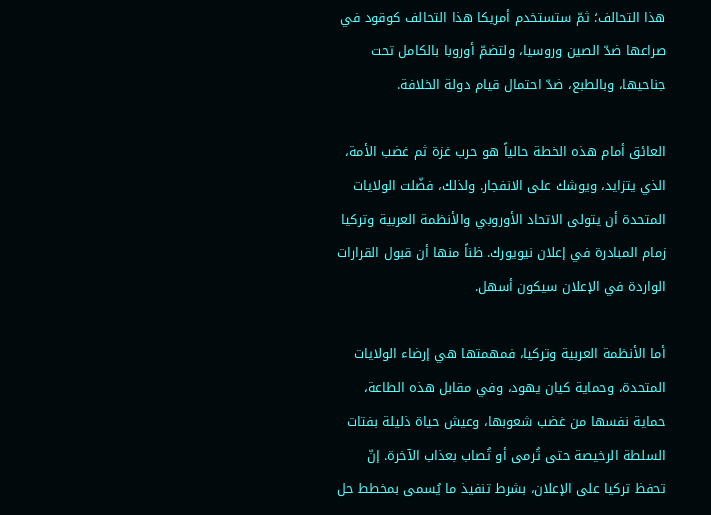هذا التحالف؛ ثمّ ستستخدم أمريكا هذا التحالف كوقود في صراعها ضدّ الصين وروسيا، ولتضمّ أوروبا بالكامل تحت جناحيها، وبالطبع، ضدّ احتمال قيام دولة الخلافة.

العائق أمام هذه الخطة حالياً هو حرب غزة ثم غضب الأمة، الذي يتزايد، ويوشك على الانفجار. ولذلك، فضّلت الولايات المتحدة أن يتولى الاتحاد الأوروبي والأنظمة العربية وتركيا زمام المبادرة في إعلان نيويورك. ظناً منها أن قبول القرارات الواردة في الإعلان سيكون أسهل.

أما الأنظمة العربية وتركيا، فمهمتها هي إرضاء الولايات المتحدة، وحماية كيان يهود، وفي مقابل هذه الطاعة، حماية نفسها من غضب شعوبها، وعيش حياة ذليلة بفتات السلطة الرخيصة حتى تُرمى أو تُصاب بعذاب الآخرة. إنّ تحفظ تركيا على الإعلان، بشرط تنفيذ ما يُسمى بمخطط حل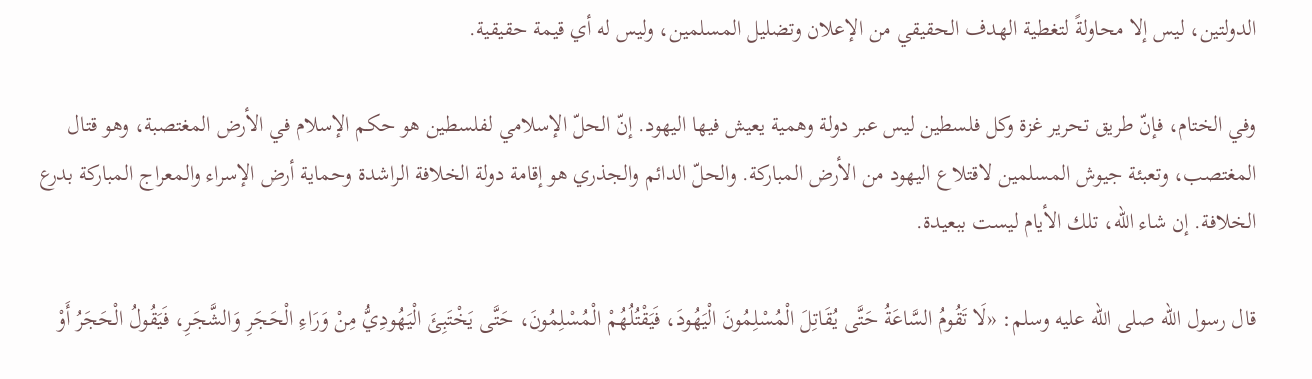الدولتين، ليس إلا محاولةً لتغطية الهدف الحقيقي من الإعلان وتضليل المسلمين، وليس له أي قيمة حقيقية.

وفي الختام، فإنّ طريق تحرير غزة وكل فلسطين ليس عبر دولة وهمية يعيش فيها اليهود. إنّ الحلّ الإسلامي لفلسطين هو حكم الإسلام في الأرض المغتصبة، وهو قتال المغتصب، وتعبئة جيوش المسلمين لاقتلاع اليهود من الأرض المباركة. والحلّ الدائم والجذري هو إقامة دولة الخلافة الراشدة وحماية أرض الإسراء والمعراج المباركة بدرع الخلافة. إن شاء الله، تلك الأيام ليست ببعيدة.

قال رسول الله صلى الله عليه وسلم: «لَا تَقُومُ السَّاعَةُ حَتَّى يُقَاتِلَ الْمُسْلِمُونَ الْيَهُودَ، فَيَقْتُلُهُمْ الْمُسْلِمُونَ، حَتَّى يَخْتَبِئَ الْيَهُودِيُّ مِنْ وَرَاءِ الْحَجَرِ وَالشَّجَرِ، فَيَقُولُ الْحَجَرُ أَوْ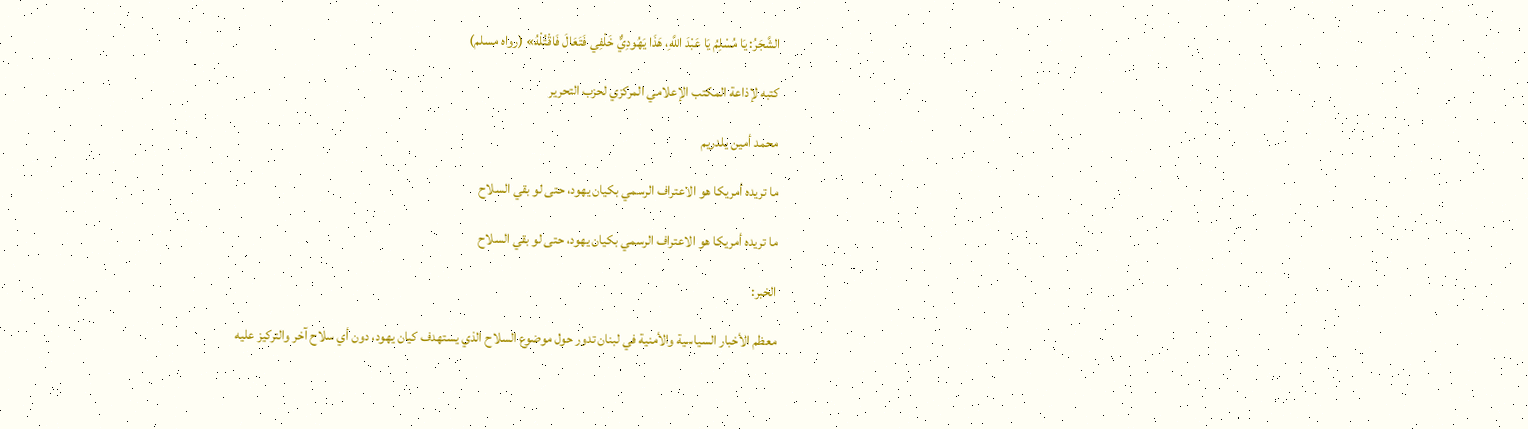الشَّجَرُ: يَا مُسْلِمُ يَا عَبْدَ اللَّهِ، هَذَا يَهُودِيٌّ خَلْفِي فَتَعَالَ فَاقْتُلْهُ» (رواه مسلم)

كتبه لإذاعة المكتب الإعلامي المركزي لحزب التحرير

محمد أمين يلدريم

ما تريده أمريكا هو الاعتراف الرسمي بكيان يهود، حتى لو بقي السلاح

ما تريده أمريكا هو الاعتراف الرسمي بكيان يهود، حتى لو بقي السلاح

الخبر:

معظم الأخبار السياسية والأمنية في لبنان تدور حول موضوع السلاح الذي يستهدف كيان يهود، دون أي سلاح آخر والتركيز عليه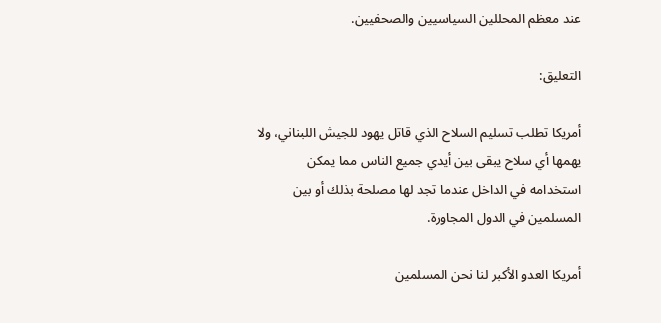عند معظم المحللين السياسيين والصحفيين.

التعليق:

أمريكا تطلب تسليم السلاح الذي قاتل يهود للجيش اللبناني، ولا يهمها أي سلاح يبقى بين أيدي جميع الناس مما يمكن استخدامه في الداخل عندما تجد لها مصلحة بذلك أو بين المسلمين في الدول المجاورة.

أمريكا العدو الأكبر لنا نحن المسلمين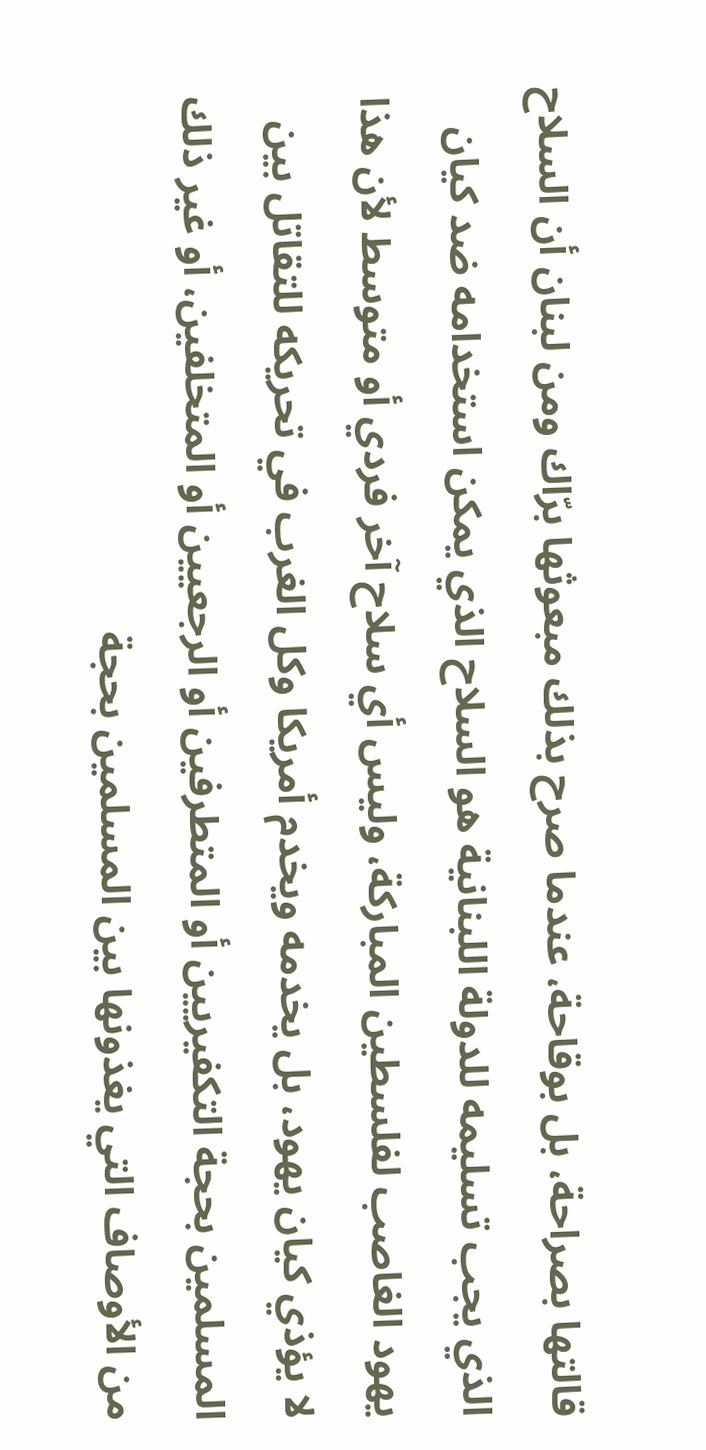قالتها بصراحة، بل بوقاحة، عندما صرح بذلك مبعوثها برّاك ومن لبنان أن السلاح الذي يجب تسليمه للدولة اللبنانية هو السلاح الذي يمكن استخدامه ضد كيان يهود الغاصب لفلسطين المباركة، وليس أي سلاح آخر فردي أو متوسط لأن هذا لا يؤذي كيان يهود، بل يخدمه ويخدم أمريكا وكل الغرب في تحريكه للتقاتل بين المسلمين بحجة التكفيريين أو المتطرفين أو الرجعيين أو المتخلفين، أو غير ذلك من الأوصاف التي يغذونها بين المسلمين بحجة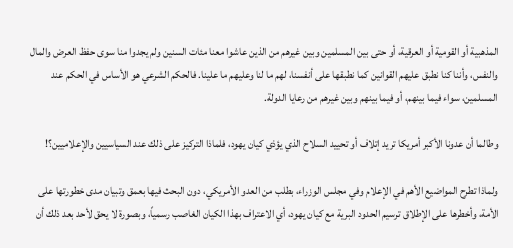المذهبية أو القومية أو العرقية، أو حتى بين المسلمين وبين غيرهم من الذين عاشوا معنا مئات السنين ولم يجدوا منا سوى حفظ العرض والمال والنفس، وأننا كنا نطبق عليهم القوانين كما نطبقها على أنفسنا، لهم ما لنا وعليهم ما علينا. فالحكم الشرعي هو الأساس في الحكم عند المسلمين، سواء فيما بينهم، أو فيما بينهم وبين غيرهم من رعايا الدولة.

وطالما أن عدونا الأكبر أمريكا تريد إتلاف أو تحييد السلاح الذي يؤذي كيان يهود، فلماذا التركيز على ذلك عند السياسيين والإعلاميين؟!

ولماذا تطرح المواضيع الأهم في الإعلام وفي مجلس الوزراء، بطلب من العدو الأمريكي، دون البحث فيها بعمق وتبيان مدى خطورتها على الأمة، وأخطرها على الإطلاق ترسيم الحدود البرية مع كيان يهود، أي الاعتراف بهذا الكيان الغاصب رسمياً، وبصورة لا يحق لأحد بعد ذلك أن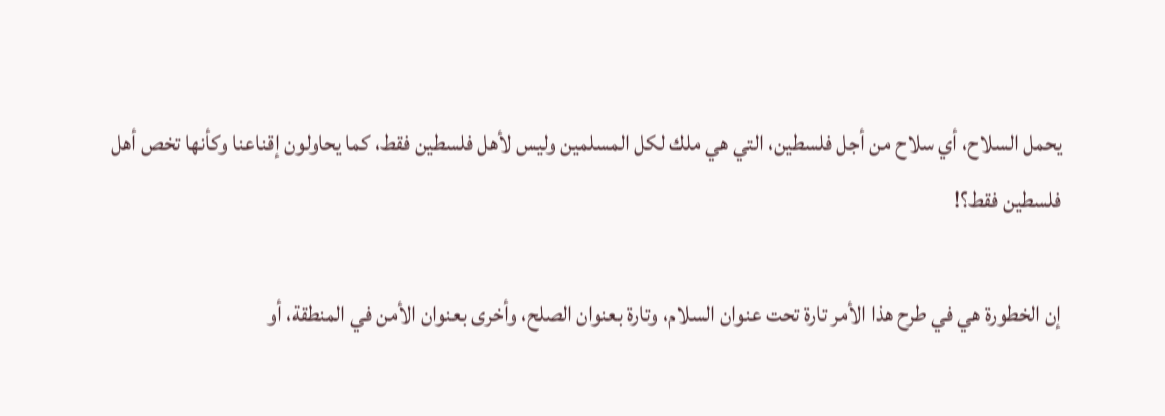يحمل السلاح، أي سلاح من أجل فلسطين، التي هي ملك لكل المسلمين وليس لأهل فلسطين فقط، كما يحاولون إقناعنا وكأنها تخص أهل فلسطين فقط؟!

إن الخطورة هي في طرح هذا الأمر تارة تحت عنوان السلام، وتارة بعنوان الصلح، وأخرى بعنوان الأمن في المنطقة، أو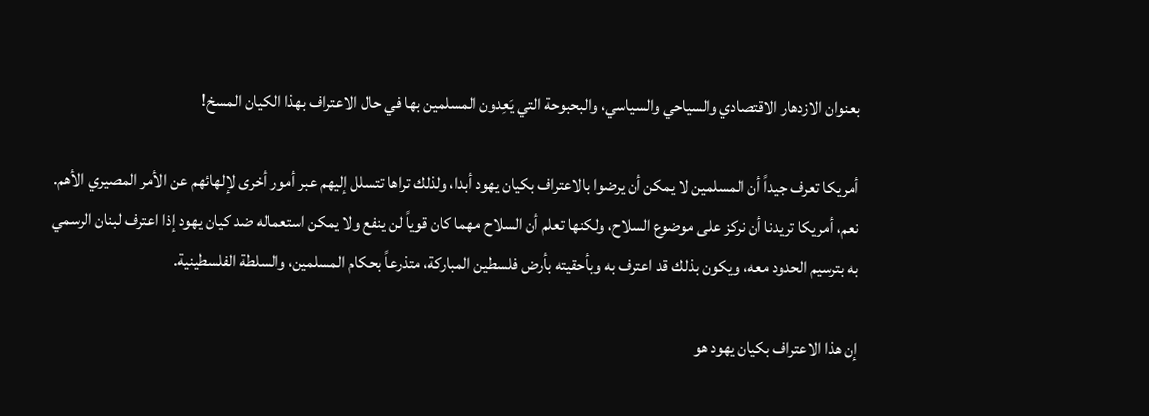بعنوان الازدهار الاقتصادي والسياحي والسياسي، والبحبوحة التي يَعِدون المسلمين بها في حال الاعتراف بهذا الكيان المسخ!

أمريكا تعرف جيداً أن المسلمين لا يمكن أن يرضوا بالاعتراف بكيان يهود أبدا، ولذلك تراها تتسلل إليهم عبر أمور أخرى لإلهائهم عن الأمر المصيري الأهم. نعم، أمريكا تريدنا أن نركز على موضوع السلاح، ولكنها تعلم أن السلاح مهما كان قوياً لن ينفع ولا يمكن استعماله ضد كيان يهود إذا اعترف لبنان الرسمي به بترسيم الحدود معه، ويكون بذلك قد اعترف به وبأحقيته بأرض فلسطين المباركة، متذرعاً بحكام المسلمين، والسلطة الفلسطينية.

إن هذا الاعتراف بكيان يهود هو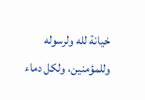خيانة لله ولرسوله وللمؤمنين، ولكل دماء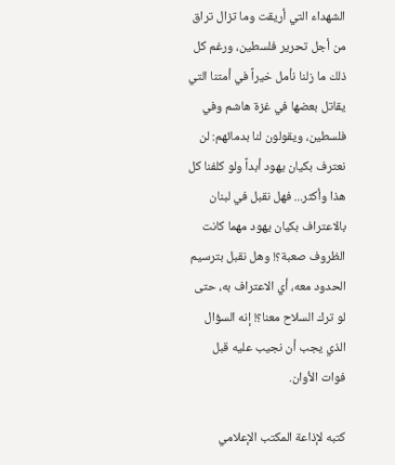الشهداء التي أريقت وما تزال تراق من أجل تحرير فلسطين، ورغم كل ذلك ما زلنا نأمل خيراً في أمتنا التي يقاتل بعضها في غزة هاشم وفي فلسطين، ويقولون لنا بدمائهم: لن نعترف بكيان يهود أبداً ولو كلفنا كل هذا وأكثر... فهل نقبل في لبنان بالاعتراف بكيان يهود مهما كانت الظروف صعبة؟! وهل نقبل بترسيم الحدود معه، أي الاعتراف به، حتى لو ترك السلاح معنا؟! إنه السؤال الذي يجب أن نجيب عليه قبل فوات الأوان.

كتبه لإذاعة المكتب الإعلامي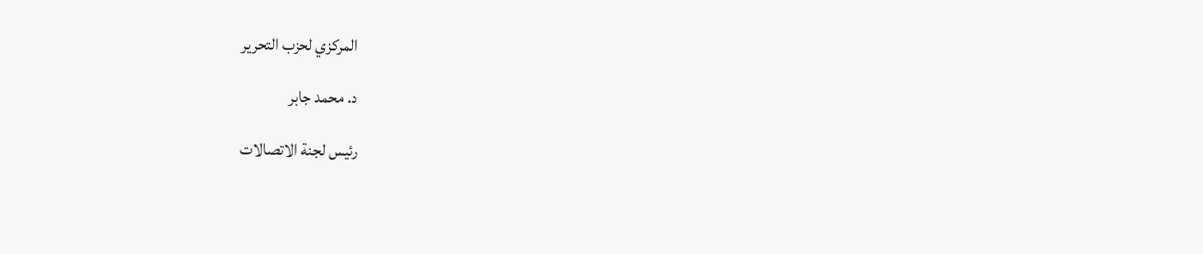المركزي لحزب التحرير

د. محمد جابر

رئيس لجنة الاتصالات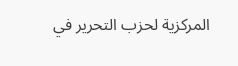المركزية لحزب التحرير في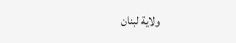ولاية لبنان